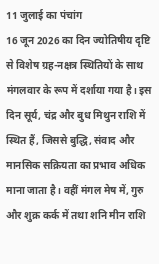11 जुलाई का पंचांग
16 जून 2026 का दिन ज्योतिषीय दृष्टि से विशेष ग्रह-नक्षत्र स्थितियों के साथ मंगलवार के रूप में दर्शाया गया है। इस दिन सूर्य, चंद्र और बुध मिथुन राशि में स्थित हैं, जिससे बुद्धि, संवाद और मानसिक सक्रियता का प्रभाव अधिक माना जाता है। वहीं मंगल मेष में, गुरु और शुक्र कर्क में तथा शनि मीन राशि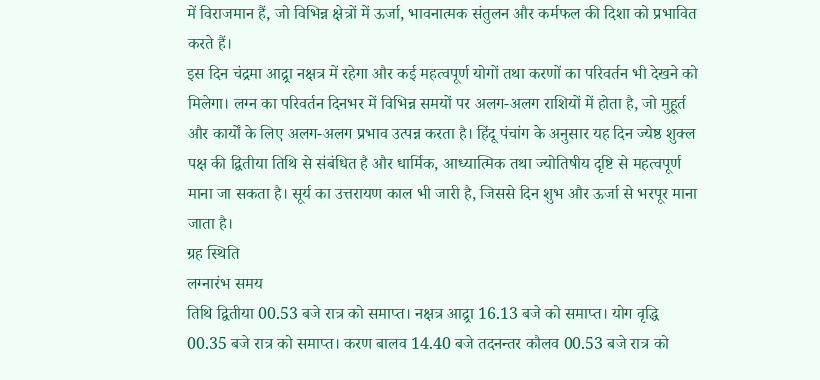में विराजमान हैं, जो विभिन्न क्षेत्रों में ऊर्जा, भावनात्मक संतुलन और कर्मफल की दिशा को प्रभावित करते हैं।
इस दिन चंद्रमा आद्र्रा नक्षत्र में रहेगा और कई महत्वपूर्ण योगों तथा करणों का परिवर्तन भी देखने को मिलेगा। लग्न का परिवर्तन दिनभर में विभिन्न समयों पर अलग-अलग राशियों में होता है, जो मुहूर्त और कार्यों के लिए अलग-अलग प्रभाव उत्पन्न करता है। हिंदू पंचांग के अनुसार यह दिन ज्येष्ठ शुक्ल पक्ष की द्वितीया तिथि से संबंधित है और धार्मिक, आध्यात्मिक तथा ज्योतिषीय दृष्टि से महत्वपूर्ण माना जा सकता है। सूर्य का उत्तरायण काल भी जारी है, जिससे दिन शुभ और ऊर्जा से भरपूर माना जाता है।
ग्रह स्थिति
लग्नारंभ समय
तिथि द्वितीया 00.53 बजे रात्र को समाप्त। नक्षत्र आद्र्रा 16.13 बजे को समाप्त। योग वृद्धि 00.35 बजे रात्र को समाप्त। करण बालव 14.40 बजे तदनन्तर कौलव 00.53 बजे रात्र को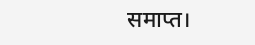समाप्त।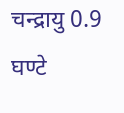चन्द्रायु 0.9 घण्टे